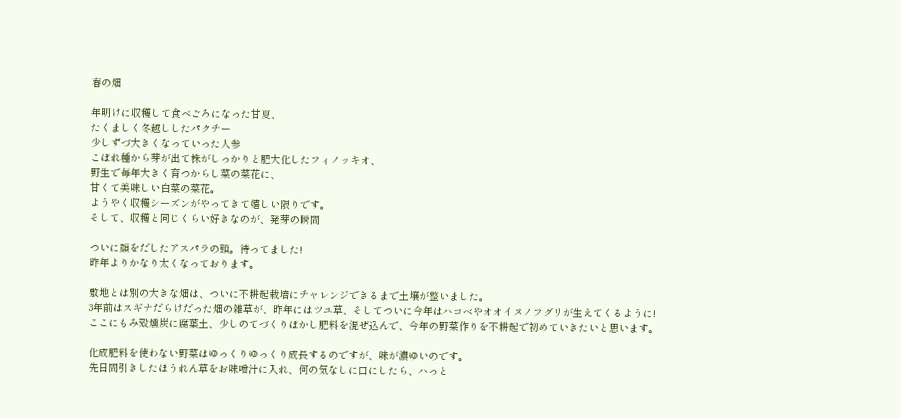春の畑

年明けに収穫して食べごろになった甘夏、
たくましく冬越ししたパクチー
少しずづ大きくなっていった人参
こぼれ種から芽が出て株がしっかりと肥大化したフィノッキオ、
野生で毎年大きく育つからし菜の菜花に、
甘くて美味しい白菜の菜花。
ようやく収穫シーズンがやってきて嬉しい限りです。
そして、収穫と同じくらい好きなのが、発芽の瞬間

ついに顔をだしたアスパラの頭。待ってました!
昨年よりかなり太くなっております。

敷地とは別の大きな畑は、ついに不耕起栽培にチャレンジできるまで土壌が整いました。
3年前はスギナだらけだった畑の雑草が、昨年にはツユ草、そしてついに今年はハコベやオオイヌノフグリが生えてくるように!
ここにもみ殻燻炭に腐葉土、少しのてづくりぼかし肥料を混ぜ込んで、今年の野菜作りを不耕起で初めていきたいと思います。

化成肥料を使わない野菜はゆっくりゆっくり成長するのですが、味が濃ゆいのです。
先日間引きしたほうれん草をお味噌汁に入れ、何の気なしに口にしたら、ハっと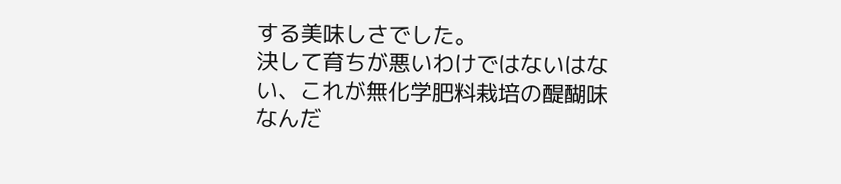する美味しさでした。
決して育ちが悪いわけではないはない、これが無化学肥料栽培の醍醐味なんだ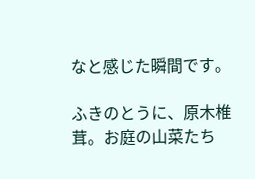なと感じた瞬間です。

ふきのとうに、原木椎茸。お庭の山菜たち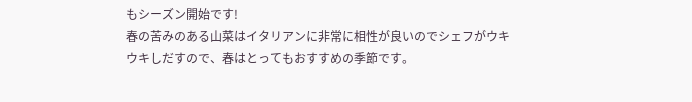もシーズン開始です!
春の苦みのある山菜はイタリアンに非常に相性が良いのでシェフがウキウキしだすので、春はとってもおすすめの季節です。